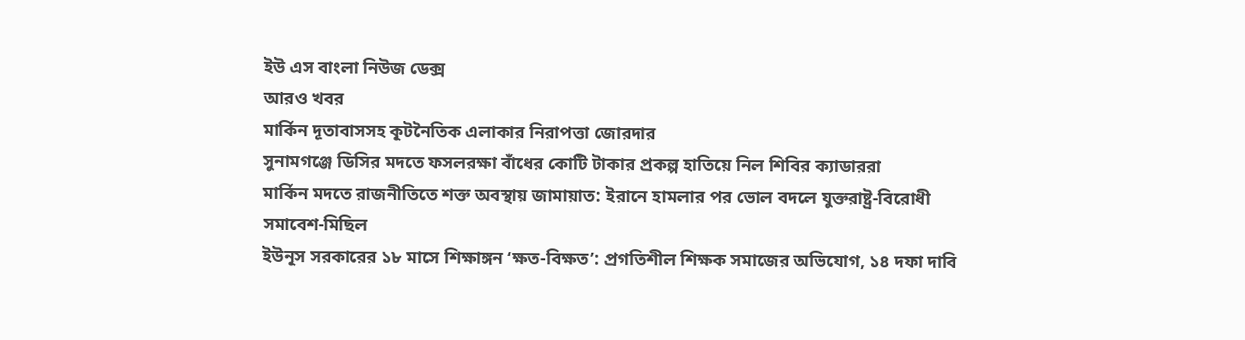ইউ এস বাংলা নিউজ ডেক্স
আরও খবর
মার্কিন দূতাবাসসহ কূটনৈতিক এলাকার নিরাপত্তা জোরদার
সুনামগঞ্জে ডিসির মদতে ফসলরক্ষা বাঁধের কোটি টাকার প্রকল্প হাতিয়ে নিল শিবির ক্যাডাররা
মার্কিন মদতে রাজনীতিতে শক্ত অবস্থায় জামায়াত: ইরানে হামলার পর ভোল বদলে যুক্তরাষ্ট্র-বিরোধী সমাবেশ-মিছিল
ইউনূস সরকারের ১৮ মাসে শিক্ষাঙ্গন ‘ক্ষত-বিক্ষত’: প্রগতিশীল শিক্ষক সমাজের অভিযোগ, ১৪ দফা দাবি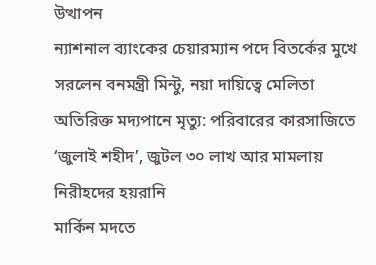উত্থাপন
ন্যাশনাল ব্যাংকের চেয়ারম্যান পদে বিতর্কের মুখে সরলেন বনমন্ত্রী মিন্টু, নয়া দায়িত্বে মেলিতা
অতিরিক্ত মদ্যপানে মৃত্যু: পরিবারের কারসাজিতে ‘জুলাই শহীদ’, জুটল ৩০ লাখ আর মামলায় নিরীহদের হয়রানি
মার্কিন মদতে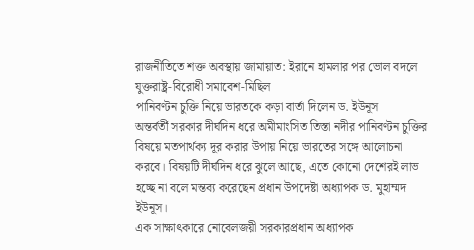রাজনীতিতে শক্ত অবস্থায় জামায়াত: ইরানে হামলার পর ভোল বদলে যুক্তরাষ্ট্র-বিরোধী সমাবেশ-মিছিল
পানিবণ্টন চুক্তি নিয়ে ভারতকে কড়া বার্তা দিলেন ড. ইউনূস
অন্তর্বর্তী সরকার দীর্ঘদিন ধরে অমীমাংসিত তিস্তা নদীর পানিবণ্টন চুক্তির বিষয়ে মতপার্থক্য দূর করার উপায় নিয়ে ভারতের সঙ্গে আলোচনা করবে। বিষয়টি দীর্ঘদিন ধরে ঝুলে আছে, এতে কোনো দেশেরই লাভ হচ্ছে না বলে মন্তব্য করেছেন প্রধান উপদেষ্টা অধ্যাপক ড. মুহাম্মদ ইউনূস।
এক সাক্ষাৎকারে নোবেলজয়ী সরকারপ্রধান অধ্যাপক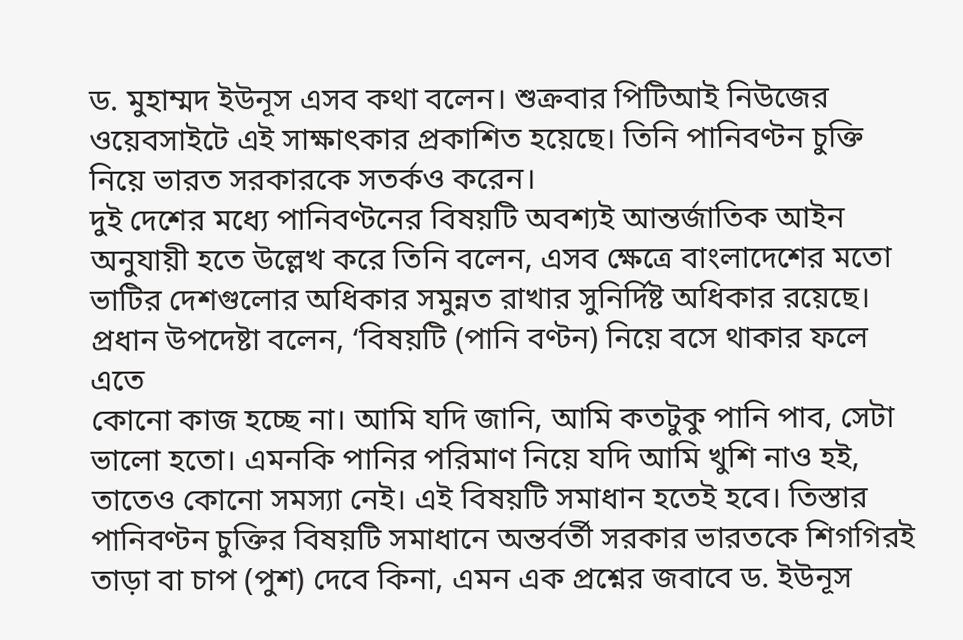ড. মুহাম্মদ ইউনূস এসব কথা বলেন। শুক্রবার পিটিআই নিউজের ওয়েবসাইটে এই সাক্ষাৎকার প্রকাশিত হয়েছে। তিনি পানিবণ্টন চুক্তি নিয়ে ভারত সরকারকে সতর্কও করেন।
দুই দেশের মধ্যে পানিবণ্টনের বিষয়টি অবশ্যই আন্তর্জাতিক আইন অনুযায়ী হতে উল্লেখ করে তিনি বলেন, এসব ক্ষেত্রে বাংলাদেশের মতো ভাটির দেশগুলোর অধিকার সমুন্নত রাখার সুনির্দিষ্ট অধিকার রয়েছে।
প্রধান উপদেষ্টা বলেন, ‘বিষয়টি (পানি বণ্টন) নিয়ে বসে থাকার ফলে এতে
কোনো কাজ হচ্ছে না। আমি যদি জানি, আমি কতটুকু পানি পাব, সেটা ভালো হতো। এমনকি পানির পরিমাণ নিয়ে যদি আমি খুশি নাও হই, তাতেও কোনো সমস্যা নেই। এই বিষয়টি সমাধান হতেই হবে। তিস্তার পানিবণ্টন চুক্তির বিষয়টি সমাধানে অন্তর্বর্তী সরকার ভারতকে শিগগিরই তাড়া বা চাপ (পুশ) দেবে কিনা, এমন এক প্রশ্নের জবাবে ড. ইউনূস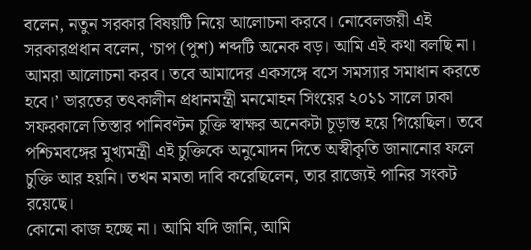বলেন, নতুন সরকার বিষয়টি নিয়ে আলোচনা করবে। নোবেলজয়ী এই সরকারপ্রধান বলেন, ‘চাপ (পুশ) শব্দটি অনেক বড়। আমি এই কথা বলছি না। আমরা আলোচনা করব। তবে আমাদের একসঙ্গে বসে সমস্যার সমাধান করতে হবে।’ ভারতের তৎকালীন প্রধানমন্ত্রী মনমোহন সিংয়ের ২০১১ সালে ঢাকা সফরকালে তিস্তার পানিবণ্টন চুক্তি স্বাক্ষর অনেকটা চূড়ান্ত হয়ে গিয়েছিল। তবে
পশ্চিমবঙ্গের মুখ্যমন্ত্রী এই চুক্তিকে অনুমোদন দিতে অস্বীকৃতি জানানোর ফলে চুক্তি আর হয়নি। তখন মমতা দাবি করেছিলেন, তার রাজ্যেই পানির সংকট রয়েছে।
কোনো কাজ হচ্ছে না। আমি যদি জানি, আমি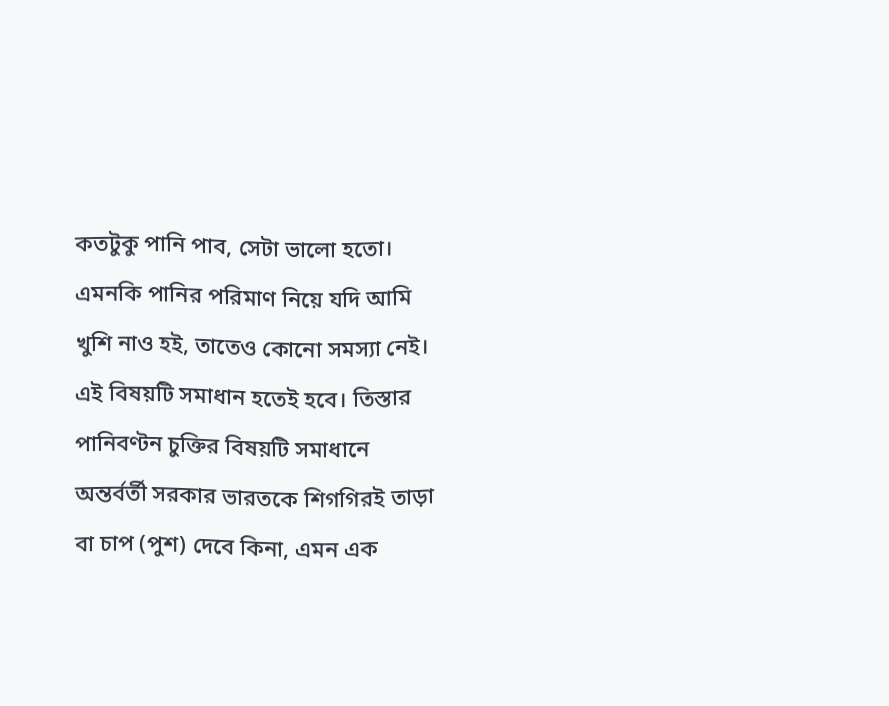কতটুকু পানি পাব, সেটা ভালো হতো। এমনকি পানির পরিমাণ নিয়ে যদি আমি খুশি নাও হই, তাতেও কোনো সমস্যা নেই। এই বিষয়টি সমাধান হতেই হবে। তিস্তার পানিবণ্টন চুক্তির বিষয়টি সমাধানে অন্তর্বর্তী সরকার ভারতকে শিগগিরই তাড়া বা চাপ (পুশ) দেবে কিনা, এমন এক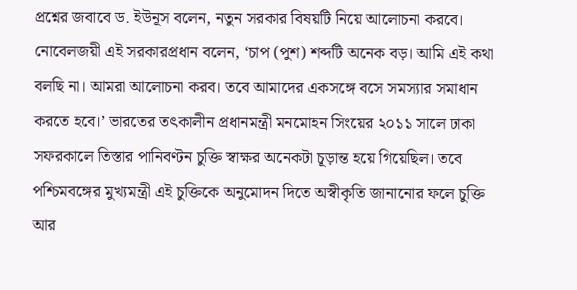প্রশ্নের জবাবে ড. ইউনূস বলেন, নতুন সরকার বিষয়টি নিয়ে আলোচনা করবে। নোবেলজয়ী এই সরকারপ্রধান বলেন, ‘চাপ (পুশ) শব্দটি অনেক বড়। আমি এই কথা বলছি না। আমরা আলোচনা করব। তবে আমাদের একসঙ্গে বসে সমস্যার সমাধান করতে হবে।’ ভারতের তৎকালীন প্রধানমন্ত্রী মনমোহন সিংয়ের ২০১১ সালে ঢাকা সফরকালে তিস্তার পানিবণ্টন চুক্তি স্বাক্ষর অনেকটা চূড়ান্ত হয়ে গিয়েছিল। তবে
পশ্চিমবঙ্গের মুখ্যমন্ত্রী এই চুক্তিকে অনুমোদন দিতে অস্বীকৃতি জানানোর ফলে চুক্তি আর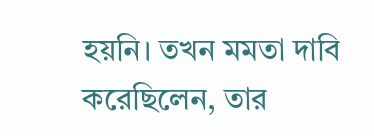হয়নি। তখন মমতা দাবি করেছিলেন, তার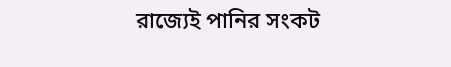রাজ্যেই পানির সংকট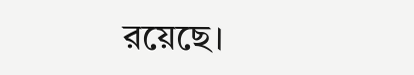রয়েছে।